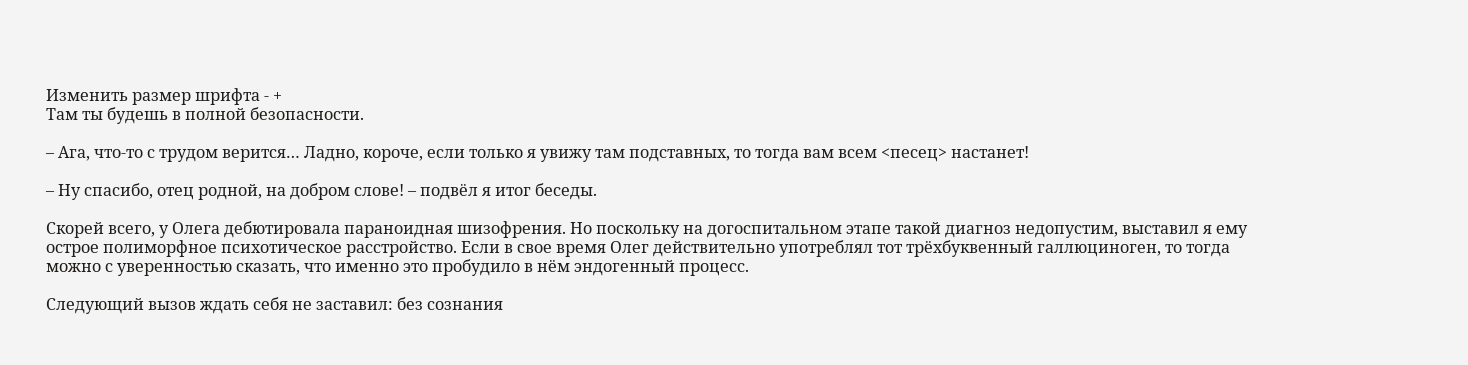Изменить размер шрифта - +
Там ты будешь в полной безопасности.

– Ага, что-то с трудом верится… Ладно, короче, если только я увижу там подставных, то тогда вам всем <песец> настанет!

– Ну спасибо, отец родной, на добром слове! – подвёл я итог беседы.

Скорей всего, у Олега дебютировала параноидная шизофрения. Но поскольку на догоспитальном этапе такой диагноз недопустим, выставил я ему острое полиморфное психотическое расстройство. Если в свое время Олег действительно употреблял тот трёхбуквенный галлюциноген, то тогда можно с уверенностью сказать, что именно это пробудило в нём эндогенный процесс.

Следующий вызов ждать себя не заставил: без сознания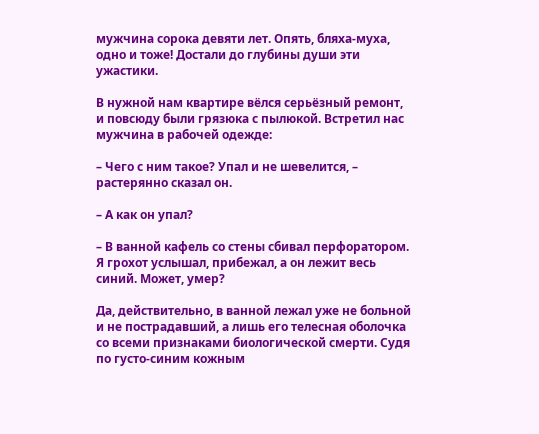мужчина сорока девяти лет. Опять, бляха-муха, одно и тоже! Достали до глубины души эти ужастики.

В нужной нам квартире вёлся серьёзный ремонт, и повсюду были грязюка с пылюкой. Встретил нас мужчина в рабочей одежде:

– Чего с ним такое? Упал и не шевелится, – растерянно сказал он.

– А как он упал?

– В ванной кафель со стены сбивал перфоратором. Я грохот услышал, прибежал, а он лежит весь синий. Может, умер?

Да, действительно, в ванной лежал уже не больной и не пострадавший, а лишь его телесная оболочка со всеми признаками биологической смерти. Судя по густо-синим кожным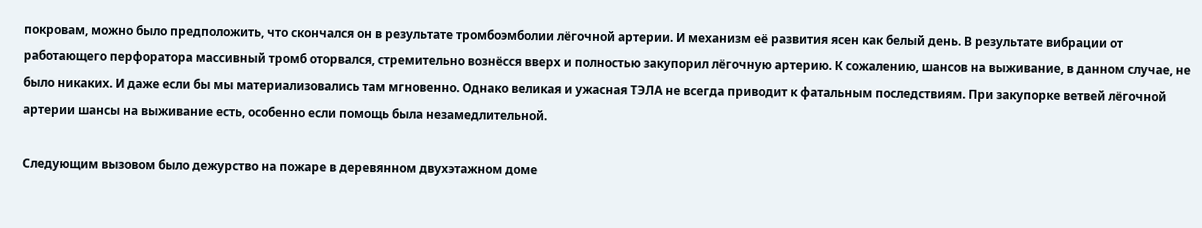покровам, можно было предположить, что скончался он в результате тромбоэмболии лёгочной артерии. И механизм её развития ясен как белый день. В результате вибрации от работающего перфоратора массивный тромб оторвался, стремительно вознёсся вверх и полностью закупорил лёгочную артерию. К сожалению, шансов на выживание, в данном случае, не было никаких. И даже если бы мы материализовались там мгновенно. Однако великая и ужасная ТЭЛА не всегда приводит к фатальным последствиям. При закупорке ветвей лёгочной артерии шансы на выживание есть, особенно если помощь была незамедлительной.

Следующим вызовом было дежурство на пожаре в деревянном двухэтажном доме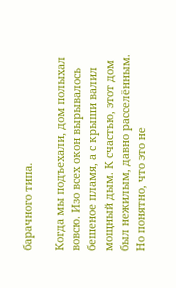барачного типа.

Когда мы подъехали, дом полыхал вовсю. Изо всех окон вырывалось бешеное пламя, а с крыши валил мощный дым. К счастью, этот дом был нежилым, давно расселённым. Но понятно, что это не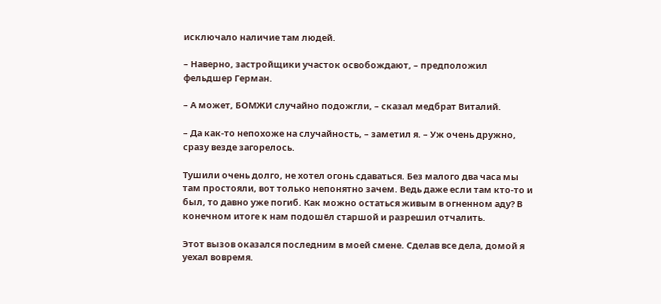исключало наличие там людей.

– Наверно, застройщики участок освобождают, – предположил фельдшер Герман.

– А может, БОМЖИ случайно подожгли, – сказал медбрат Виталий.

– Да как-то непохоже на случайность, – заметил я. – Уж очень дружно, сразу везде загорелось.

Тушили очень долго, не хотел огонь сдаваться. Без малого два часа мы там простояли, вот только непонятно зачем. Ведь даже если там кто-то и был, то давно уже погиб. Как можно остаться живым в огненном аду? В конечном итоге к нам подошёл старшой и разрешил отчалить.

Этот вызов оказался последним в моей смене. Сделав все дела, домой я уехал вовремя.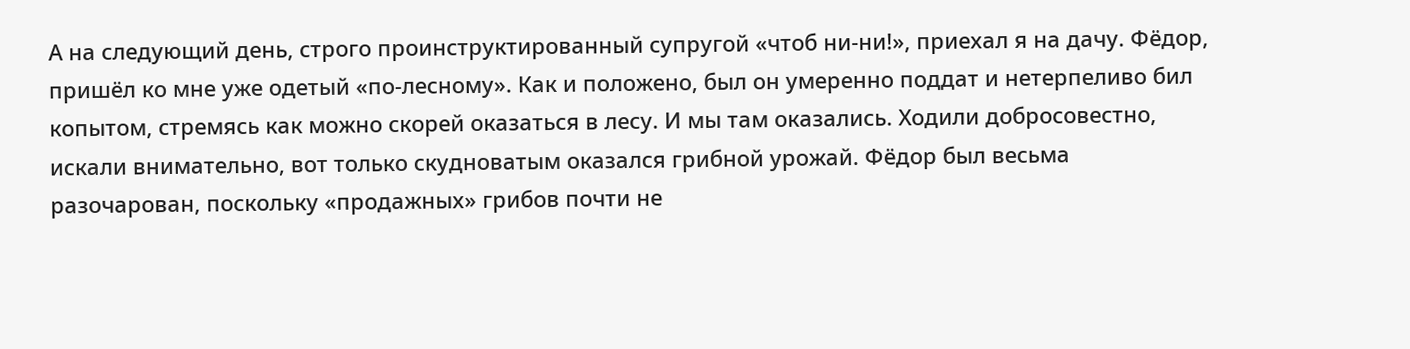А на следующий день, строго проинструктированный супругой «чтоб ни-ни!», приехал я на дачу. Фёдор, пришёл ко мне уже одетый «по-лесному». Как и положено, был он умеренно поддат и нетерпеливо бил копытом, стремясь как можно скорей оказаться в лесу. И мы там оказались. Ходили добросовестно, искали внимательно, вот только скудноватым оказался грибной урожай. Фёдор был весьма разочарован, поскольку «продажных» грибов почти не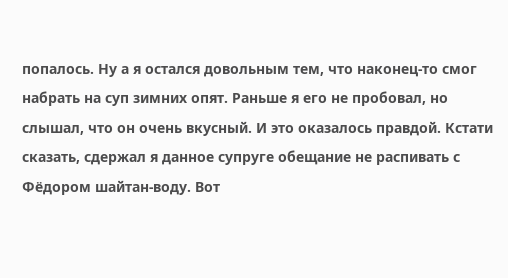попалось. Ну а я остался довольным тем, что наконец-то смог набрать на суп зимних опят. Раньше я его не пробовал, но слышал, что он очень вкусный. И это оказалось правдой. Кстати сказать, сдержал я данное супруге обещание не распивать с Фёдором шайтан-воду. Вот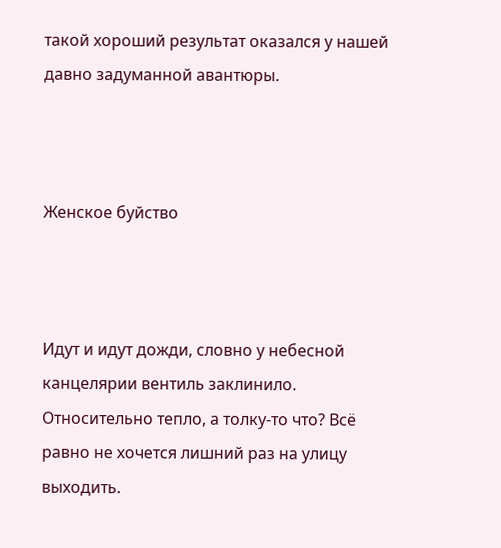такой хороший результат оказался у нашей давно задуманной авантюры.



Женское буйство



Идут и идут дожди, словно у небесной канцелярии вентиль заклинило. Относительно тепло, а толку-то что? Всё равно не хочется лишний раз на улицу выходить.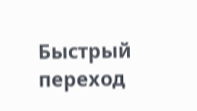Быстрый переход